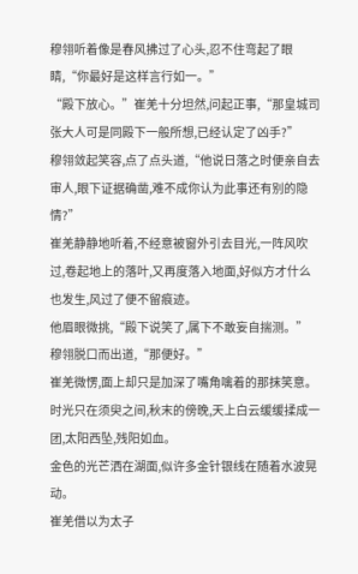穆翎听着像是春风拂过了心头,忍不住弯起了眼睛,“你最好是这样言行如一。”
“殿下放心。”崔羌十分坦然,问起正事,“那皇城司张大人可是同殿下一般所想,已经认定了凶手?”
穆翎敛起笑容,点了点头道,“他说日落之时便亲自去审人,眼下证据确凿,难不成你认为此事还有别的隐情?”
崔羌静静地听着,不经意被窗外引去目光,一阵风吹过,卷起地上的落叶,又再度落入地面,好似方才什么也发生,风过了便不留痕迹。
他眉眼微挑,“殿下说笑了,属下不敢妄自揣测。”
穆翎脱口而出道,“那便好。”
崔羌微愣,面上却只是加深了嘴角噙着的那抹笑意。
时光只在须臾之间,秋末的傍晚,天上白云缓缓揉成一团,太阳西坠,残阳如血。
金色的光芒洒在湖面,似许多金针银线在随着水波晃动。
崔羌借以为太子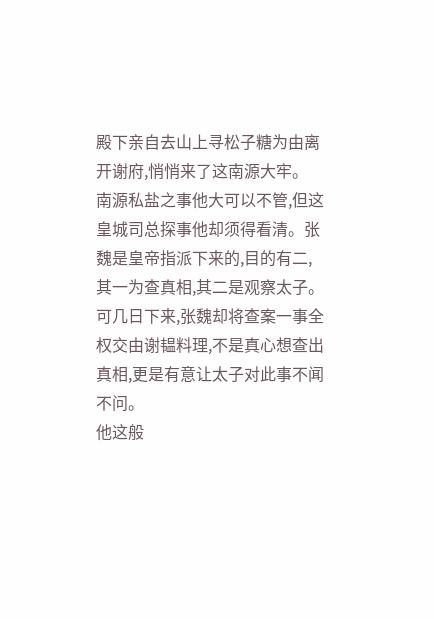殿下亲自去山上寻松子糖为由离开谢府,悄悄来了这南源大牢。
南源私盐之事他大可以不管,但这皇城司总探事他却须得看清。张魏是皇帝指派下来的,目的有二,其一为查真相,其二是观察太子。
可几日下来,张魏却将查案一事全权交由谢韫料理,不是真心想查出真相,更是有意让太子对此事不闻不问。
他这般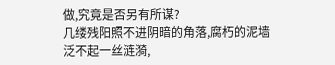做,究竟是否另有所谋?
几缕残阳照不进阴暗的角落,腐朽的泥墙泛不起一丝涟漪,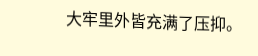大牢里外皆充满了压抑。